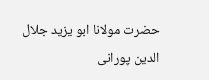حضرت مولانا ابو یزید جلال الدین پورانی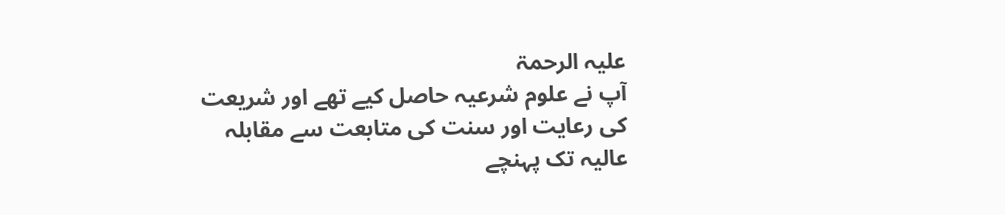علیہ الرحمۃ
آپ نے علوم شرعیہ حاصل کیے تھے اور شریعت کی رعایت اور سنت کی متابعت سے مقابلہ عالیہ تک پہنچے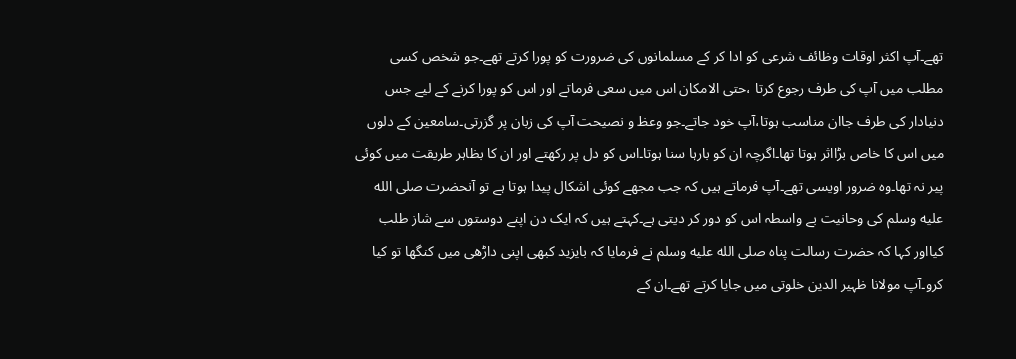تھے۔آپ اکثر اوقات وظائف شرعی کو ادا کر کے مسلمانوں کی ضرورت کو پورا کرتے تھے۔جو شخص کسی مطلب میں آپ کی طرف رجوع کرتا ،حتی الامکان اس میں سعی فرماتے اور اس کو پورا کرنے کے لیے جس دنیادار کی طرف جاان مناسب ہوتا،آپ خود جاتے۔جو وعظ و نصیحت آپ کی زبان پر گزرتی۔سامعین کے دلوں میں اس کا خاص بڑااثر ہوتا تھا۔اگرچہ ان کو بارہا سنا ہوتا۔اس کو دل پر رکھتے اور ان کا بظاہر طریقت میں کوئی پیر نہ تھا۔وہ ضرور اویسی تھے۔آپ فرماتے ہیں کہ جب مجھے کوئی اشکال پیدا ہوتا ہے تو آنحضرت صلى الله عليه وسلم کی وحانیت بے واسطہ اس کو دور کر دیتی ہے۔کہتے ہیں کہ ایک دن اپنے دوستوں سے شاز طلب کیااور کہا کہ حضرت رسالت پناہ صلى الله عليه وسلم نے فرمایا کہ بایزید کبھی اپنی داڑھی میں کنگھا تو کیا کرو۔آپ مولانا ظہیر الدین خلوتی میں جایا کرتے تھے۔ان کے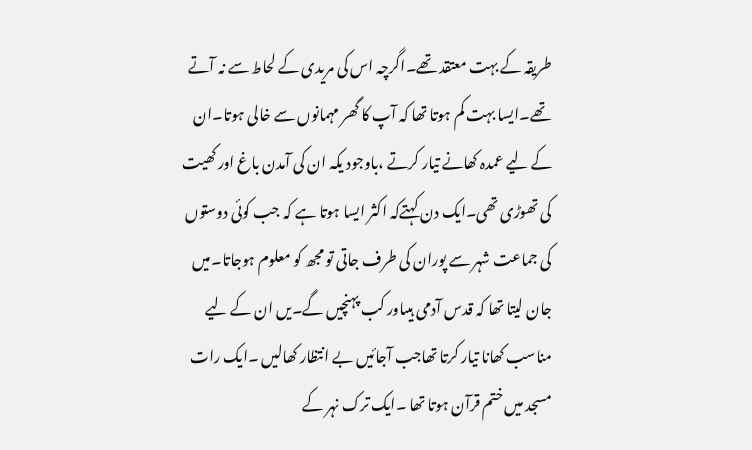طریقہ کے بہت معتقد تھے۔اگرچہ اس کی مریدی کے لحاط سے نہ آتے تھے۔ایسا بہت کم ہوتا تھا کہ آپ کا گھر مہمانوں سے خالی ہوتا۔ان کے لیے عمدہ کھانے تیار کرتے ،باوجود یکہ ان کی آمدن باغ اور کھیت کی تھوڑی تھی۔ایک دن کہتےکہ اکثر ایسا ہوتا ہے کہ جب کوئی دوستوں کی جماعت شہر سے پوران کی طرف جاتی تو مجھ کو معلوم ہوجاتا۔میں جان لیتا تھا کہ قدس آدمی ہیںاور کب پہنچیں گے۔یں ان کے لیے مناسب کھانا تیار کرتا تھاجب آجائیں بے انتظار کھالیں ۔ایک رات مسجد میں ختم قرآن ہوتا تھا ۔ایک ترک نہر کے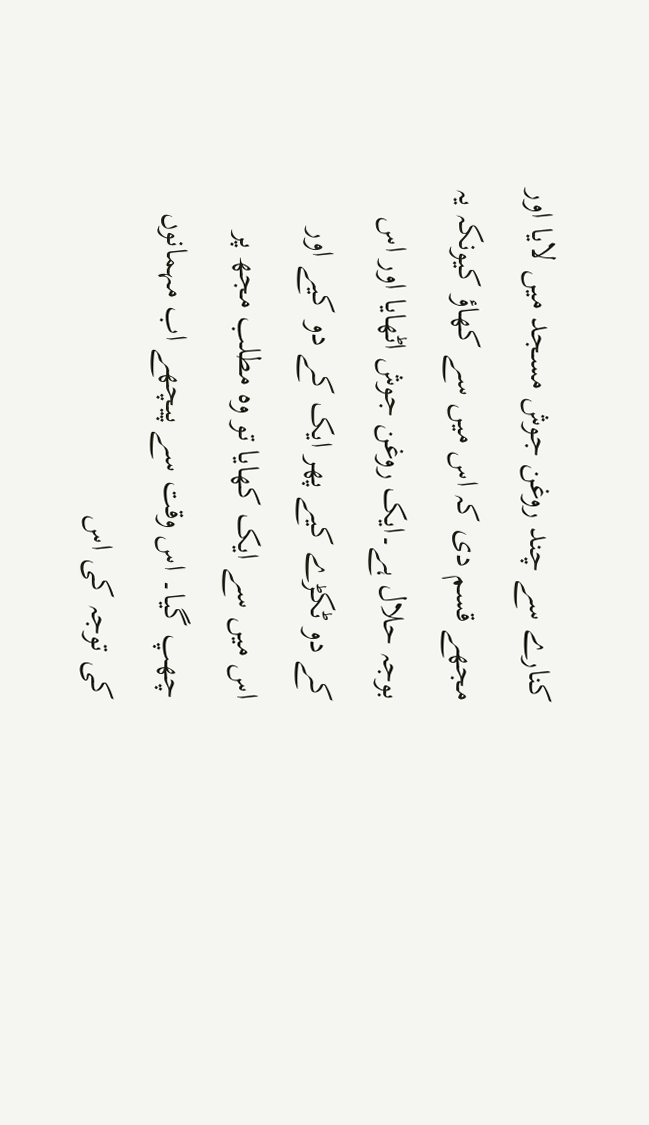کنارے سے چند روغن جوش مسجد میں لایا اور مجھے قسم دی کہ اس میں سے کھاؤ کیونکہ یہ بوجہ حلال ہے۔ایک روغن جوش اٹھایا اور اس کے دو ٹکڑے کیے پھر ایک کے دو کیے اور اس میں سے ایک کھایا تو وہ مطلب مجھ پر چھپ گیا۔ اس وقت سے پیچھے اب مہمانوں کی توجہ کی اس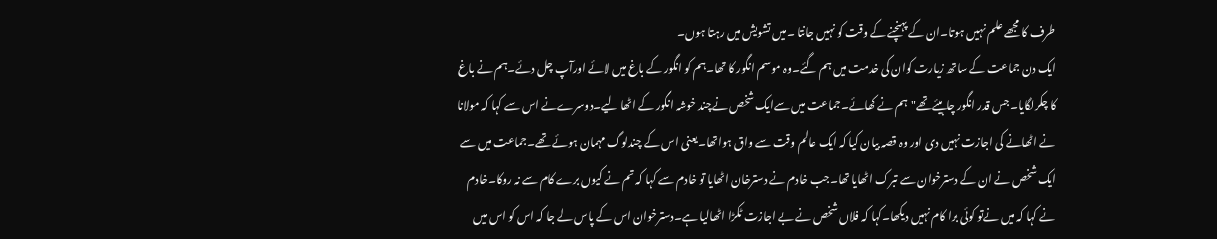طرف کا مجھے علم نہیں ہوتا۔ان کے پہنچنے کے وقت کو نہیں جانتا ۔میں تشویش میں رہتا ہوں۔
ایک دن جماعت کے ساتھ زیارت کوان کی خدمت میں ہم گئے۔وہ موسم انگور کا تھا۔ہم کو انگور کے باغ میں لائے اورآپ چل دئے۔ہم نے باغ کا چکرلگایا۔جس قدر انگور چاہیئےتھے"ہم نے کھائے۔جماعت میں سےایک شخص نےچند خوشہ انگور کے اٹھا لیے۔دوسرےنے اس سے کہا کہ مولانا نے اٹھانے کی اجازت نہیں دی اور وہ قصہ بیان کیا کہ ایک عالم وقت سے واق ہواتھا۔یعنی اس کے چندلوگ مہمان ہوئے تھے۔جماعت میں سے ایک شخص نے ان کے دسترخوان سے تبرک اٹھایا تھا۔جب خادم نے دسترخان اٹھایا تو خادم سے کہا کہ تم نے کیوں برے کام سے نہ روکا۔خادم نے کہا کہ میں نےتو کوئی برا کام نہیں دیکھا۔کہا کہ فلاں شخص نے بے اجازت ٹکڑا اٹھالیا ہے۔دسترخوان اس کے پاس لے جا کہ اس کو اس میں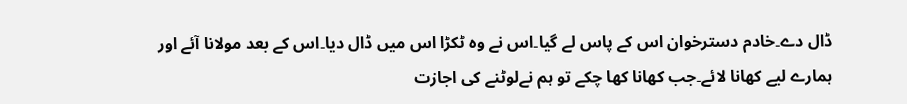ڈال دے۔خادم دسترخوان اس کے پاس لے گیا۔اس نے وہ ٹکڑا اس میں ڈال دیا۔اس کے بعد مولانا آئے اور ہمارے لیے کھانا لائے۔جب کھانا کھا چکے تو ہم نےلوٹنے کی اجازت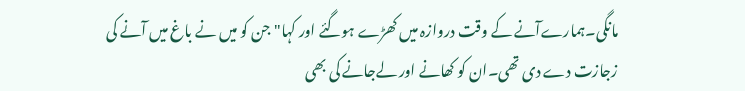مانگی۔ہمارےآنے کے وقت دروازہ میں کھڑے ہوگئے اور کہا"جن کو میں نے باغ میں آنے کی زجازت دے دی تھی۔ان کو کھانے اور لےجانے کی بھی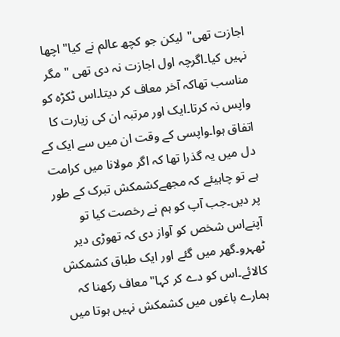اجازت تھی"لیکن جو کچھ عالم نے کیا"اچھا نہیں کیا۔اگرچہ اول اجازت نہ دی تھی "مگر مناسب تھاکہ آخر معاف کر دیتا۔اس ٹکڑہ کو واپس نہ کرتا۔ایک اور مرتبہ ان کی زیارت کا اتفاق ہوا۔واپسی کے وقت ان میں سے ایک کے دل میں یہ گذرا تھا کہ اگر مولانا میں کرامت ہے تو چاہیئے کہ مجھےکشمکش تبرک کے طور پر دیں۔جب آپ کو ہم نے رخصت کیا تو آپنےاس شخص کو آواز دی کہ تھوڑی دیر ٹھہرو۔گھر میں گئے اور ایک طباق کشمکش کالائے۔اس کو دے کر کہا"معاف رکھنا کہ ہمارے باغوں میں کشمکش نہیں ہوتا میں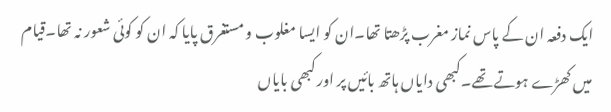ایک دفعہ ان کے پاس نماز مغرب پڑھتا تھا۔ان کو ایسا مغلوب و مستغرق پایا کہ ان کو کوئی شعور نہ تھا۔قیام میں کھڑے ہوتے تھے۔کبھی دایاں ہاتھ بائیں پر اور کبھی بایاں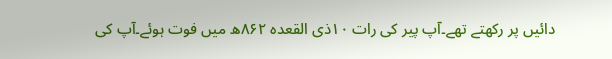دائیں پر رکھتے تھے۔آپ پیر کی رات ۱۰ذی القعدہ ۸۶۲ھ میں فوت ہوئے۔آپ کی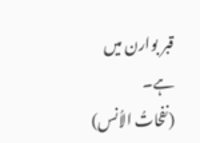قبر بوارن میں ہے۔
(نفحاتُ الاُنس)